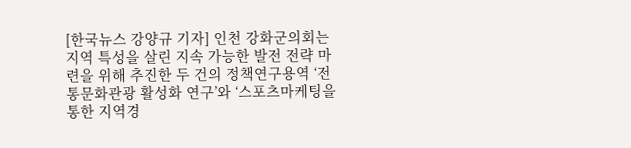[한국뉴스 강양규 기자] 인천 강화군의회는 지역 특성을 살린 지속 가능한 발전 전략 마련을 위해 추진한 두 건의 정책연구용역 ‘전통문화관광 활성화 연구’와 ‘스포츠마케팅을 통한 지역경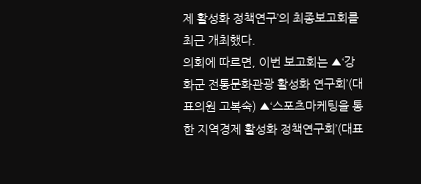제 활성화 정책연구’의 최종보고회를 최근 개최했다.
의회에 따르면, 이번 보고회는 ▲‘강화군 전통문화관광 활성화 연구회’(대표의원 고복숙) ▲‘스포츠마케팅을 통한 지역경제 활성화 정책연구회’(대표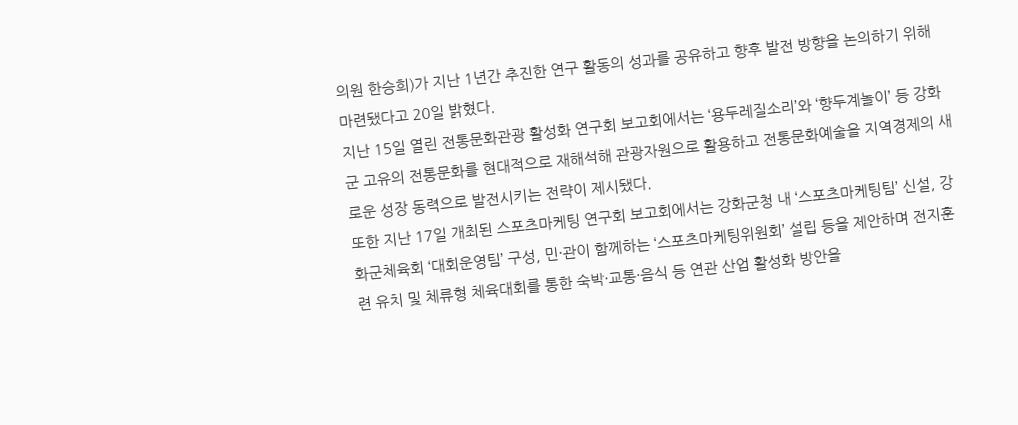의원 한승희)가 지난 1년간 추진한 연구 활동의 성과를 공유하고 향후 발전 방향을 논의하기 위해 마련됐다고 20일 밝혔다.
지난 15일 열린 전통문화관광 활성화 연구회 보고회에서는 ‘용두레질소리’와 ‘향두계놀이’ 등 강화군 고유의 전통문화를 현대적으로 재해석해 관광자원으로 활용하고 전통문화예술을 지역경제의 새로운 성장 동력으로 발전시키는 전략이 제시됐다.
또한 지난 17일 개최된 스포츠마케팅 연구회 보고회에서는 강화군청 내 ‘스포츠마케팅팀’ 신설, 강화군체육회 ‘대회운영팀’ 구성, 민·관이 함께하는 ‘스포츠마케팅위원회’ 설립 등을 제안하며 전지훈련 유치 및 체류형 체육대회를 통한 숙박·교통·음식 등 연관 산업 활성화 방안을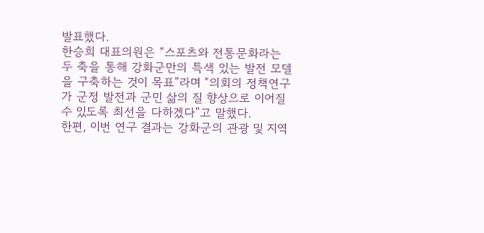발표했다.
한승희 대표의원은 “스포츠와 전통문화라는 두 축을 통해 강화군만의 특색 있는 발전 모델을 구축하는 것이 목표”라며 “의회의 정책연구가 군정 발전과 군민 삶의 질 향상으로 이어질 수 있도록 최선을 다하겠다”고 말했다.
한편, 이번 연구 결과는 강화군의 관광 및 지역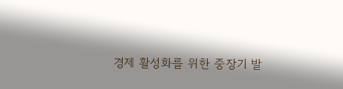경제 활성화를 위한 중장기 발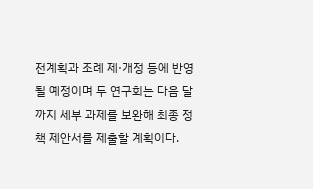전계획과 조례 제·개정 등에 반영될 예정이며 두 연구회는 다음 달까지 세부 과제를 보완해 최종 정책 제안서를 제출할 계획이다.